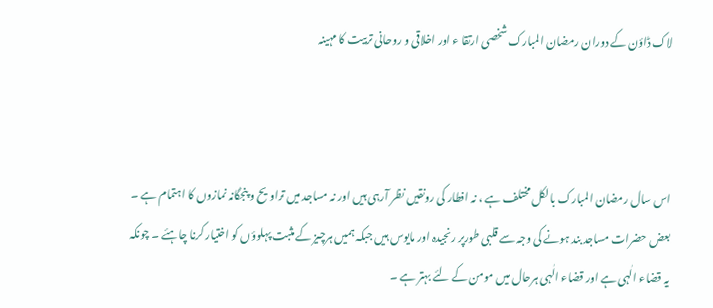لاک ڈاؤن کے دوران رمضان المبارک شخصی ارتقا ء اور اخلاقی و روحانی تربیت کا مہینہ



اس سال رمضان المبارک بالکل مختلف ہے ، نہ افطار کی رونقیں نظر آرہی ہیں اور نہ مساجد میں تراویح و پنجگانہ نمازوں کا اہتمام ہے ۔ بعض حضرات مساجد بند ہونے کی وجہ سے قلبی طورپر رنجیدہ اور مایوس ہیں جبکہ ہمیں ہرچیز کے مثبت پہلوؤں کو اختیار کرنا چاہئے ۔ چونکہ یہ قضاء الٰہی ہے اور قضاء الٰہی ہرحال میں مومن کے لئے بہتر ہے ۔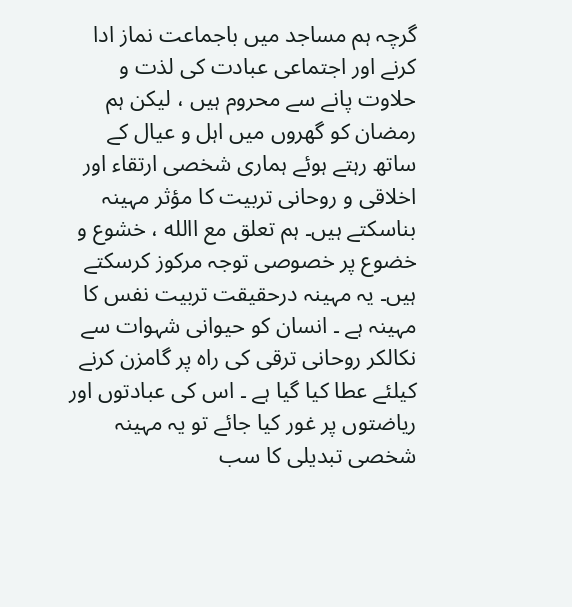گرچہ ہم مساجد میں باجماعت نماز ادا کرنے اور اجتماعی عبادت کی لذت و حلاوت پانے سے محروم ہیں ، لیکن ہم رمضان کو گھروں میں اہل و عیال کے ساتھ رہتے ہوئے ہماری شخصی ارتقاء اور اخلاقی و روحانی تربیت کا مؤثر مہینہ بناسکتے ہیں۔ ہم تعلق مع االله ، خشوع و خضوع پر خصوصی توجہ مرکوز کرسکتے ہیں۔ یہ مہینہ درحقیقت تربیت نفس کا مہینہ ہے ۔ انسان کو حیوانی شہوات سے نکالکر روحانی ترقی کی راہ پر گامزن کرنے کیلئے عطا کیا گیا ہے ۔ اس کی عبادتوں اور ریاضتوں پر غور کیا جائے تو یہ مہینہ شخصی تبدیلی کا سب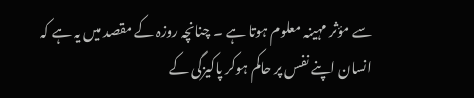سے مؤثر مہینہ معلوم ہوتا ہے ۔ چنانچہ روزہ کے مقصد میں یہ ہے کہ انسان اپنے نفس پر حاکم ہوکر پاکیزگی کے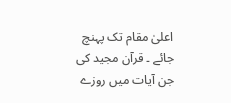اعلیٰ مقام تک پہنچ جائے ۔ قرآن مجید کی جن آیات میں روزے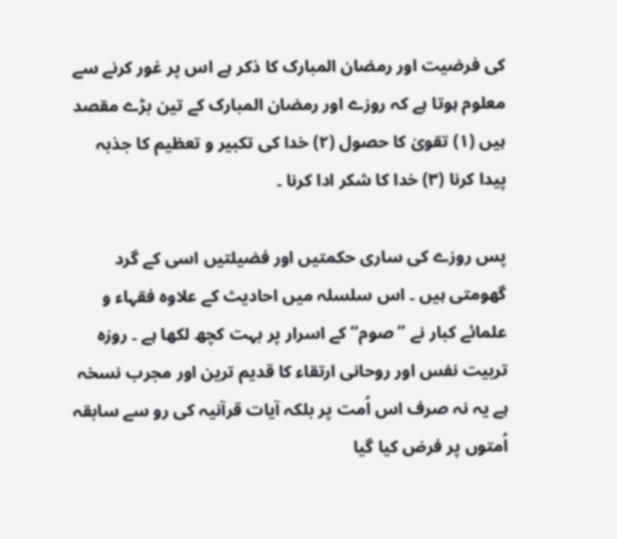کی فرضیت اور رمضان المبارک کا ذکر ہے اس پر غور کرنے سے معلوم ہوتا ہے کہ روزے اور رمضان المبارک کے تین بڑے مقصد ہیں (۱) تقویٰ کا حصول (۲) خدا کی تکبیر و تعظیم کا جذبہ پیدا کرنا (۳) خدا کا شکر ادا کرنا ۔

پس روزے کی ساری حکمتیں اور فضیلتیں اسی کے گرد گھومتی ہیں ۔ اس سلسلہ میں احادیث کے علاوہ فقہاء و علمائے کبار نے ’’صوم‘‘ کے اسرار پر بہت کچھ لکھا ہے ۔ روزہ تربیت نفس اور روحانی ارتقاء کا قدیم ترین اور مجرب نسخہ ہے یہ نہ صرف اس اُمت پر بلکہ آیات قرآنیہ کی رو سے سابقہ اُمتوں پر فرض کیا گیا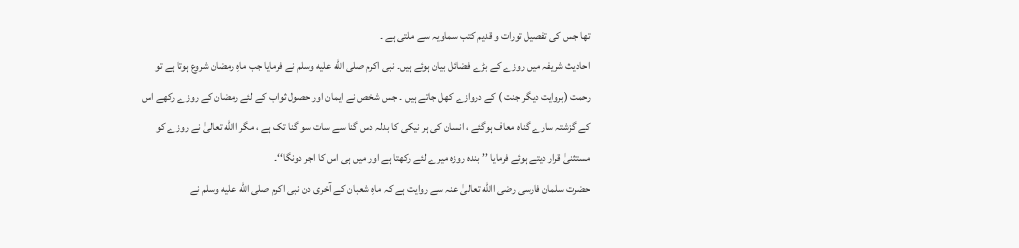تھا جس کی تفصیل تورات و قدیم کتب سماویہ سے ملتی ہے ۔
احادیث شریفہ میں روزے کے بڑے فضائل بیان ہوئے ہیں۔ نبی اکرم صلى الله عليه وسلم نے فرمایا جب ماہِ رمضان شروع ہوتا ہے تو رحمت (بروایت دیگر جنت ) کے دروازے کھل جاتے ہیں ۔ جس شخص نے ایمان اور حصول ثواب کے لئے رمضان کے روزے رکھے اس کے گزشتہ سارے گناہ معاف ہوگئے ، انسان کی ہر نیکی کا بدلہ دس گنا سے سات سو گنا تک ہے ، مگر االله تعالیٰ نے روزے کو مستثنیٰ قرار دیتے ہوئے فرمایا ’’بندہ روزہ میرے لئے رکھتا ہے اور میں ہی اس کا اجر دونگا‘‘۔
حضرت سلمان فارسی رضی االله تعالیٰ عنہ سے روایت ہے کہ ماہِ شعبان کے آخری دن نبی اکرم صلى الله عليه وسلم نے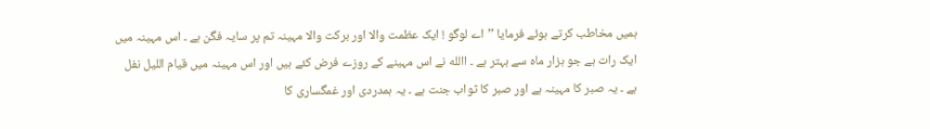ہمیں مخاطب کرتے ہوئے فرمایا ’’اے لوگو ! ایک عظمت والا اور برکت والا مہینہ تم پر سایہ فگن ہے ۔ اس مہینہ میں ایک رات ہے جو ہزار ماہ سے بہتر ہے ۔ االله نے اس مہینے کے روزے فرض کئے ہیں اور اس مہینہ میں قیام اللیل نفل ہے ۔ یہ صبر کا مہینہ ہے اور صبر کا ثواب جنت ہے ۔ یہ ہمدردی اور غمگساری کا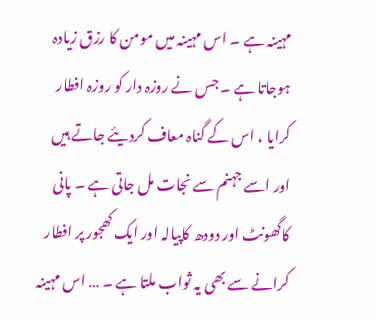مہینہ ہے ۔ اس مہینہ میں مومن کا رزق زیادہ ہوجاتا ہے ۔ جس نے روزہ دار کو روزہ افطار کرایا ، اس کے گناہ معاف کردیئے جاتے ہیں اور اسے جہنم سے نجات مل جاتی ہے ۔ پانی کاگھونٹ اور دودھ کاپیالہ اور ایک کھجور پر افطار کرانے سے بھی یہ ثواب ملتا ہے ۔ … اس مہینہ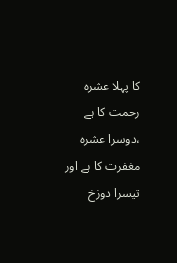کا پہلا عشرہ رحمت کا ہے ،دوسرا عشرہ مغفرت کا ہے اور تیسرا دوزخ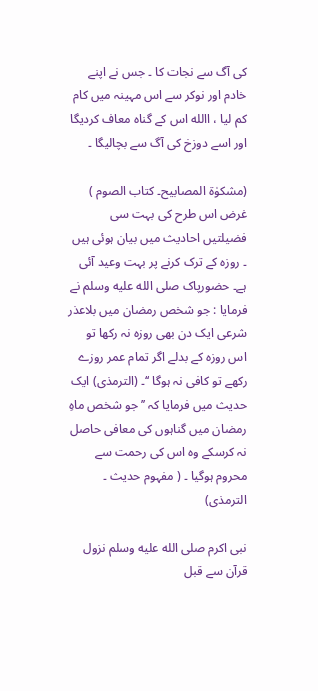کی آگ سے نجات کا ۔ جس نے اپنے خادم اور نوکر سے اس مہینہ میں کام کم لیا ، االله اس کے گناہ معاف کردیگا اور اسے دوزخ کی آگ سے بچالیگا ۔

(مشکوٰۃ المصابیح۔ کتاب الصوم )
غرض اس طرح کی بہت سی فضیلتیں احادیث میں بیان ہوئی ہیں ۔ روزہ کے ترک کرنے پر بہت وعید آئی ہے۔ حضورپاک صلى الله عليه وسلم نے فرمایا : جو شخص رمضان میں بلاعذر شرعی ایک دن بھی روزہ نہ رکھا تو اس روزہ کے بدلے اگر تمام عمر روزے رکھے تو کافی نہ ہوگا ‘‘۔ (الترمذی) ایک حدیث میں فرمایا کہ ’’جو شخص ماہِ رمضان میں گناہوں کی معافی حاصل نہ کرسکے وہ اس کی رحمت سے محروم ہوگیا ۔ ( مفہوم حدیث ۔ الترمذی)

نبی اکرم صلى الله عليه وسلم نزول قرآن سے قبل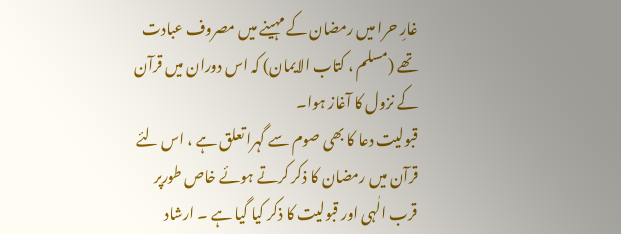غارِ حرا میں رمضان کے مہینے میں مصروف عبادت تھے (مسلم ، کتاب الایمان) کہ اس دوران میں قرآن کے نزول کا آغاز ہوا۔
قبولیت دعا کا بھی صوم سے گہرا تعلق ہے ، اس لئے قرآن میں رمضان کا ذکر کرتے ہوئے خاص طورپر قرب الٰہی اور قبولیت کا ذکر کیا گیا ہے ۔ ارشاد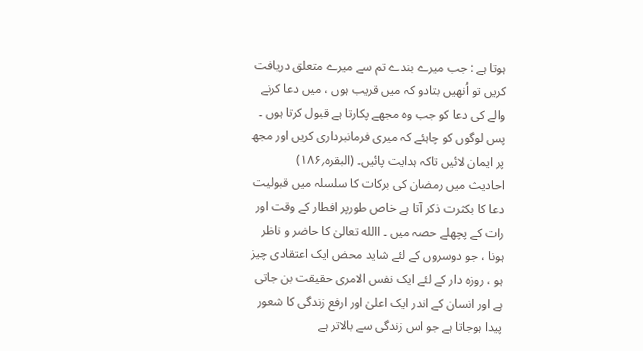ہوتا ہے : جب میرے بندے تم سے میرے متعلق دریافت کریں تو اُنھیں بتادو کہ میں قریب ہوں ، میں دعا کرنے والے کی دعا کو جب وہ مجھے پکارتا ہے قبول کرتا ہوں ۔ پس لوگوں کو چاہئے کہ میری فرمانبرداری کریں اور مجھ پر ایمان لائیں تاکہ ہدایت پائیں۔ (البقرہ؍۱۸۶)
احادیث میں رمضان کی برکات کا سلسلہ میں قبولیت دعا کا بکثرت ذکر آتا ہے خاص طورپر افطار کے وقت اور رات کے پچھلے حصہ میں ۔ االله تعالیٰ کا حاضر و ناظر ہونا ، جو دوسروں کے لئے شاید محض ایک اعتقادی چیز ہو ، روزہ دار کے لئے ایک نفس الامری حقیقت بن جاتی ہے اور انسان کے اندر ایک اعلیٰ اور ارفع زندگی کا شعور پیدا ہوجاتا ہے جو اس زندگی سے بالاتر ہے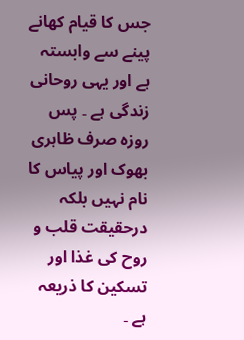جس کا قیام کھانے پینے سے وابستہ ہے اور یہی روحانی زندگی ہے ۔ پس روزہ صرف ظاہری بھوک اور پیاس کا نام نہیں بلکہ درحقیقت قلب و روح کی غذا اور تسکین کا ذریعہ ہے ۔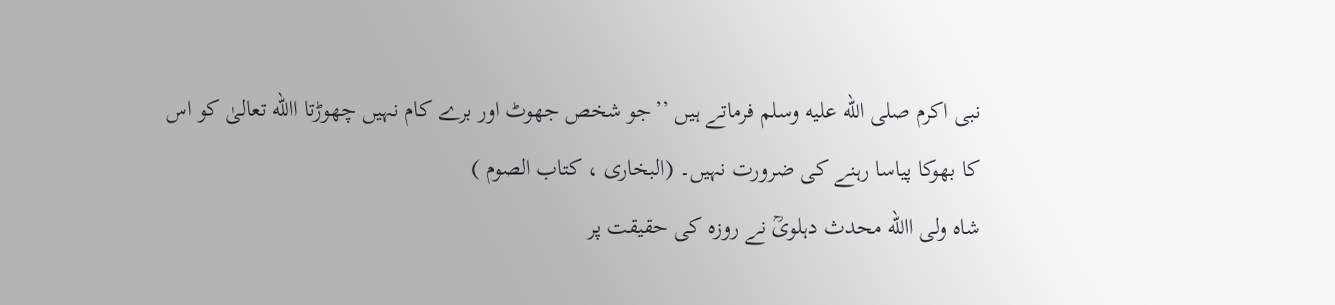نبی اکرم صلى الله عليه وسلم فرماتے ہیں ’’جو شخص جھوٹ اور برے کام نہیں چھوڑتا االله تعالیٰ کو اس کا بھوکا پیاسا رہنے کی ضرورت نہیں۔ (البخاری ، کتاب الصوم )
شاہ ولی االله محدث دہلویؒ نے روزہ کی حقیقت پر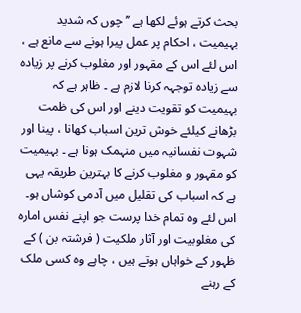بحث کرتے ہوئے لکھا ہے ’’چوں کہ شدید بہیمیت ، احکام پر عمل پیرا ہونے سے مانع ہے ، اس لئے اس کے مقہور اور مغلوب کرنے پر زیادہ سے زیادہ توجہہ کرنا لازم ہے ۔ ظاہر ہے کہ بہیمیت کو تقویت دینے اور اس کی ظمت بڑھانے کیلئے خوش ترین اسباب کھانا ، پینا اور شہوت نفسانیہ میں منہمک ہونا ہے ۔ بہیمیت کو مقہور و مغلوب کرنے کا بہترین طریقہ یہی ہے کہ اسباب کی تقلیل میں آدمی کوشاں ہو۔ اس لئے وہ تمام خدا پرست جو اپنے نفس امارہ کی مغلوبیت اور آثار ملکیت ( فرشتہ بن ) کے ظہور کے خواہاں ہوتے ہیں ، چاہے وہ کسی ملک کے رہنے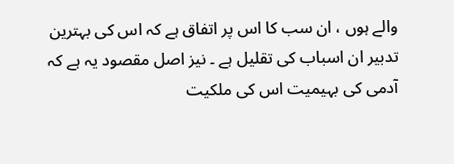والے ہوں ، ان سب کا اس پر اتفاق ہے کہ اس کی بہترین تدبیر ان اسباب کی تقلیل ہے ۔ نیز اصل مقصود یہ ہے کہ آدمی کی بہیمیت اس کی ملکیت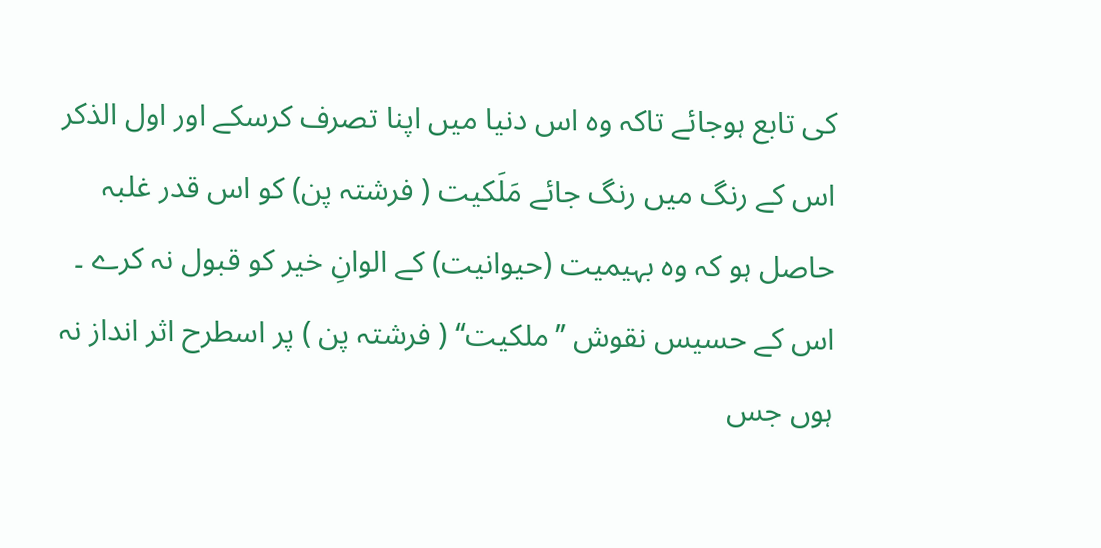کی تابع ہوجائے تاکہ وہ اس دنیا میں اپنا تصرف کرسکے اور اول الذکر اس کے رنگ میں رنگ جائے مَلَکیت ( فرشتہ پن) کو اس قدر غلبہ حاصل ہو کہ وہ بہیمیت (حیوانیت) کے الوانِ خیر کو قبول نہ کرے ۔ اس کے حسیس نقوش ’’ملکیت‘‘ ( فرشتہ پن ) پر اسطرح اثر انداز نہ ہوں جس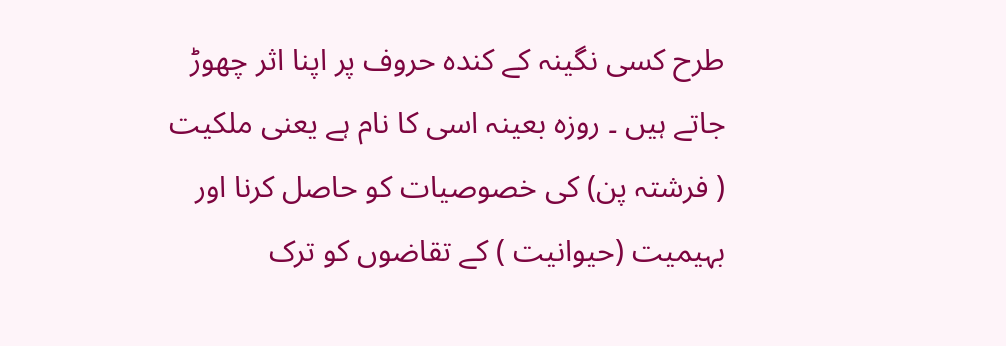طرح کسی نگینہ کے کندہ حروف پر اپنا اثر چھوڑ جاتے ہیں ۔ روزہ بعینہ اسی کا نام ہے یعنی ملکیت ( فرشتہ پن) کی خصوصیات کو حاصل کرنا اور بہیمیت (حیوانیت ) کے تقاضوں کو ترک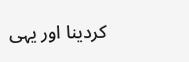کردینا اور یہی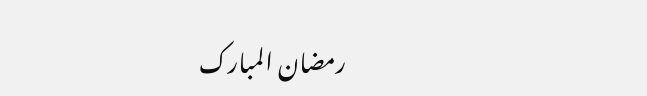رمضان المبارک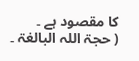کا مقصود ہے ۔
( حجۃ اللہ البالغۃ ۔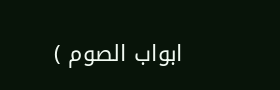ابواب الصوم )